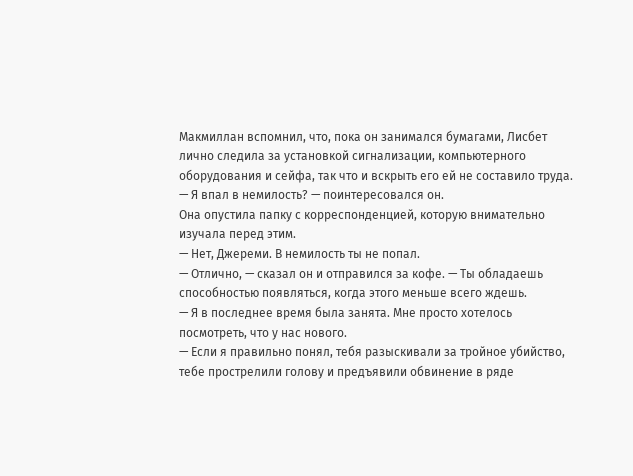Макмиллан вспомнил, что, пока он занимался бумагами, Лисбет лично следила за установкой сигнализации, компьютерного оборудования и сейфа, так что и вскрыть его ей не составило труда.
— Я впал в немилость? — поинтересовался он.
Она опустила папку с корреспонденцией, которую внимательно изучала перед этим.
— Нет, Джереми. В немилость ты не попал.
— Отлично, — сказал он и отправился за кофе. — Ты обладаешь способностью появляться, когда этого меньше всего ждешь.
— Я в последнее время была занята. Мне просто хотелось посмотреть, что у нас нового.
— Если я правильно понял, тебя разыскивали за тройное убийство, тебе прострелили голову и предъявили обвинение в ряде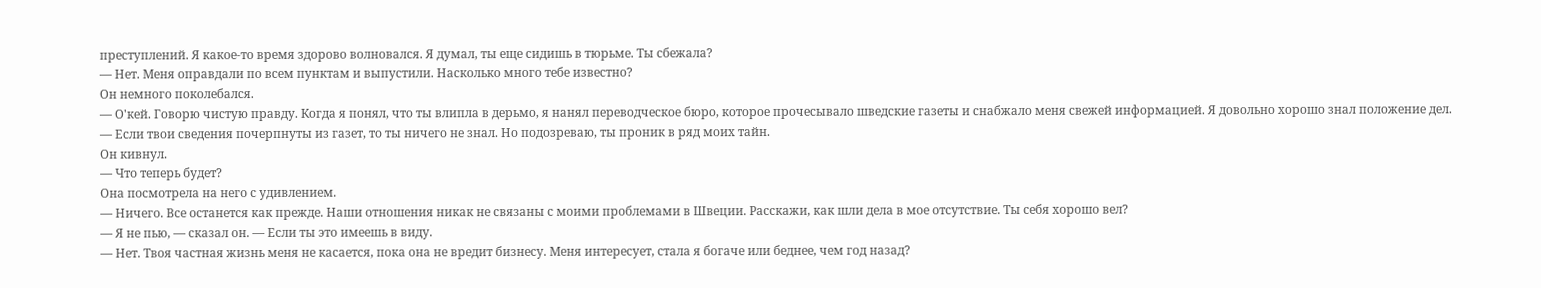преступлений. Я какое-то время здорово волновался. Я думал, ты еще сидишь в тюрьме. Ты сбежала?
— Нет. Меня оправдали по всем пунктам и выпустили. Насколько много тебе известно?
Он немного поколебался.
— О'кей. Говорю чистую правду. Когда я понял, что ты влипла в дерьмо, я нанял переводческое бюро, которое прочесывало шведские газеты и снабжало меня свежей информацией. Я довольно хорошо знал положение дел.
— Если твои сведения почерпнуты из газет, то ты ничего не знал. Но подозреваю, ты проник в ряд моих тайн.
Он кивнул.
— Что теперь будет?
Она посмотрела на него с удивлением.
— Ничего. Все останется как прежде. Наши отношения никак не связаны с моими проблемами в Швеции. Расскажи, как шли дела в мое отсутствие. Ты себя хорошо вел?
— Я не пью, — сказал он. — Если ты это имеешь в виду.
— Нет. Твоя частная жизнь меня не касается, пока она не вредит бизнесу. Меня интересует, стала я богаче или беднее, чем год назад?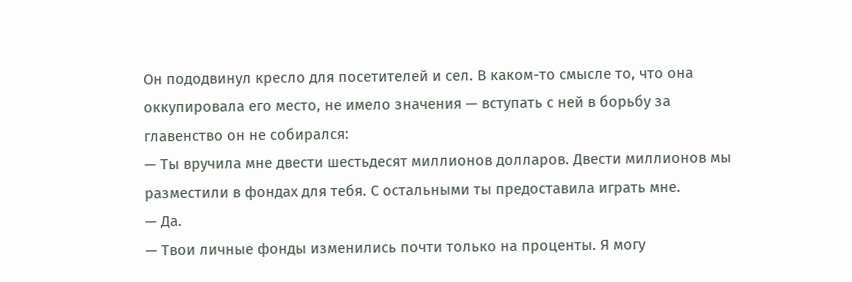Он пододвинул кресло для посетителей и сел. В каком-то смысле то, что она оккупировала его место, не имело значения — вступать с ней в борьбу за главенство он не собирался:
— Ты вручила мне двести шестьдесят миллионов долларов. Двести миллионов мы разместили в фондах для тебя. С остальными ты предоставила играть мне.
— Да.
— Твои личные фонды изменились почти только на проценты. Я могу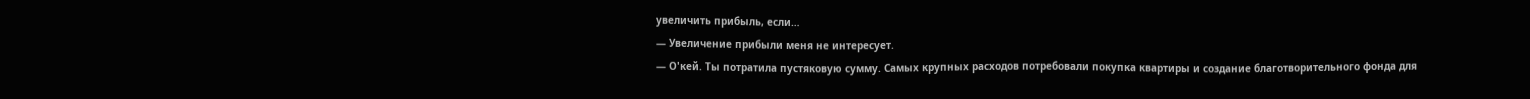увеличить прибыль, если…
— Увеличение прибыли меня не интересует.
— О'кей. Ты потратила пустяковую сумму. Самых крупных расходов потребовали покупка квартиры и создание благотворительного фонда для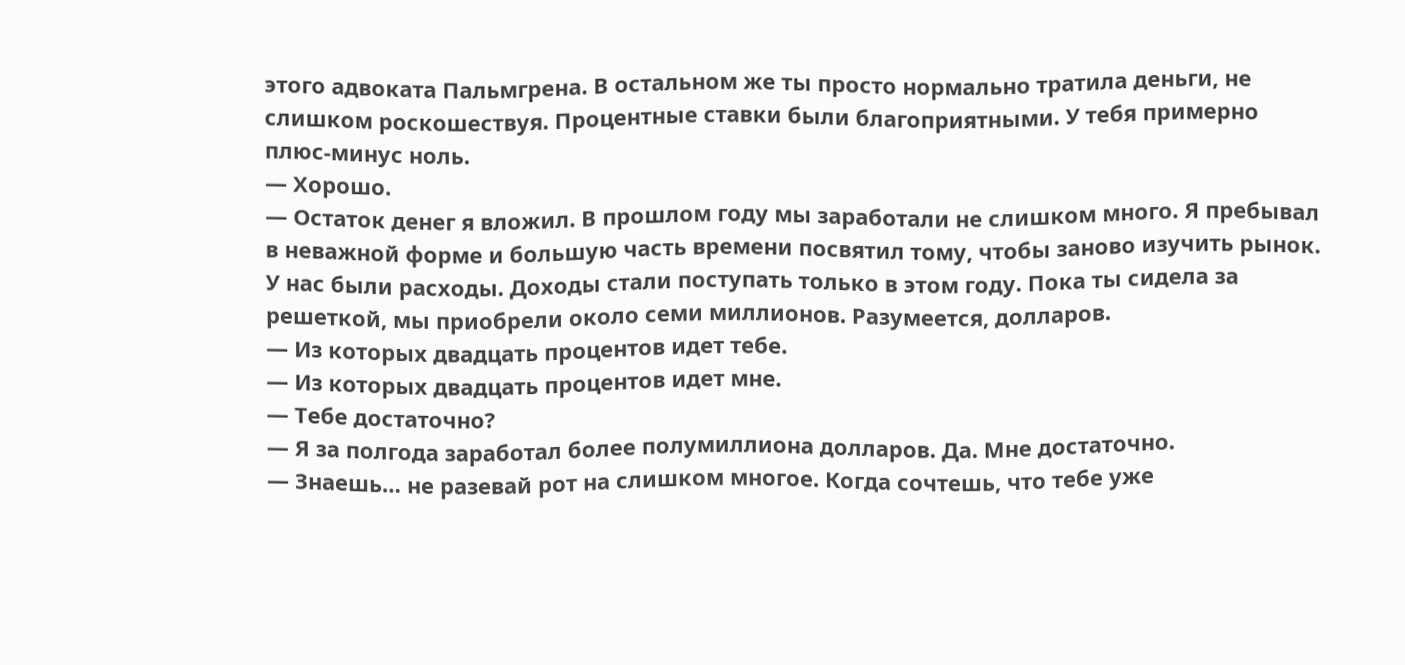этого адвоката Пальмгрена. В остальном же ты просто нормально тратила деньги, не слишком роскошествуя. Процентные ставки были благоприятными. У тебя примерно плюс-минус ноль.
— Хорошо.
— Остаток денег я вложил. В прошлом году мы заработали не слишком много. Я пребывал в неважной форме и большую часть времени посвятил тому, чтобы заново изучить рынок. У нас были расходы. Доходы стали поступать только в этом году. Пока ты сидела за решеткой, мы приобрели около семи миллионов. Разумеется, долларов.
— Из которых двадцать процентов идет тебе.
— Из которых двадцать процентов идет мне.
— Тебе достаточно?
— Я за полгода заработал более полумиллиона долларов. Да. Мне достаточно.
— Знаешь… не разевай рот на слишком многое. Когда сочтешь, что тебе уже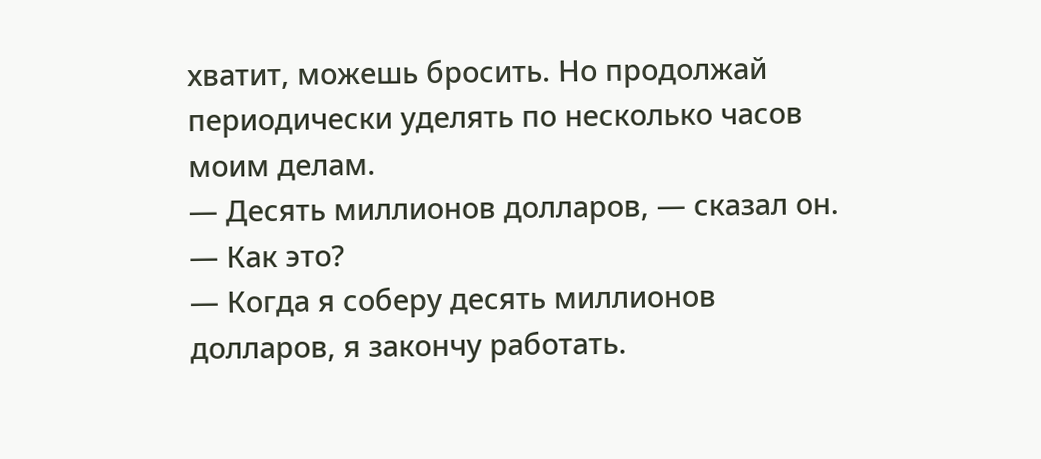хватит, можешь бросить. Но продолжай периодически уделять по несколько часов моим делам.
— Десять миллионов долларов, — сказал он.
— Как это?
— Когда я соберу десять миллионов долларов, я закончу работать.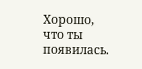Хорошо, что ты появилась.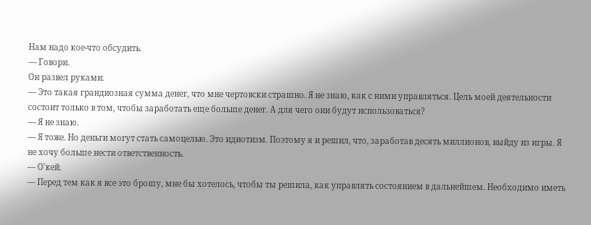Нам надо кое-что обсудить.
— Говори.
Он развел руками.
— Это такая грандиозная сумма денег, что мне чертовски страшно. Я не знаю, как с ними управляться. Цель моей деятельности состоит только в том, чтобы заработать еще больше денег. А для чего они будут использоваться?
— Я не знаю.
— Я тоже. Но деньги могут стать самоцелью. Это идиотизм. Поэтому я и решил, что, заработав десять миллионов, выйду из игры. Я не хочу больше нести ответственность.
— О'кей.
— Перед тем как я все это брошу, мне бы хотелось, чтобы ты решила, как управлять состоянием в дальнейшем. Необходимо иметь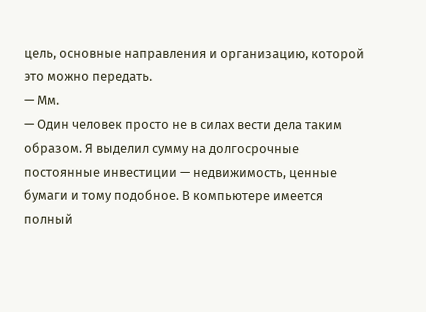цель, основные направления и организацию, которой это можно передать.
— Мм.
— Один человек просто не в силах вести дела таким образом. Я выделил сумму на долгосрочные постоянные инвестиции — недвижимость, ценные бумаги и тому подобное. В компьютере имеется полный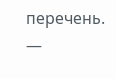перечень.
—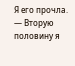Я его прочла.
— Вторую половину я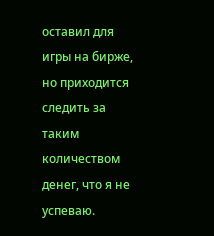оставил для игры на бирже, но приходится следить за таким количеством денег, что я не успеваю.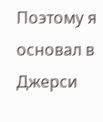Поэтому я основал в Джерси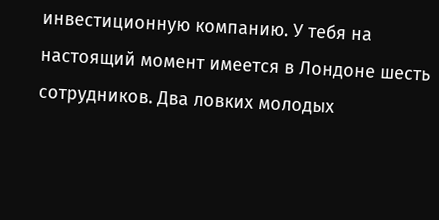инвестиционную компанию. У тебя на настоящий момент имеется в Лондоне шесть сотрудников. Два ловких молодых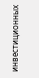инвестиционных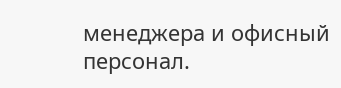менеджера и офисный персонал.